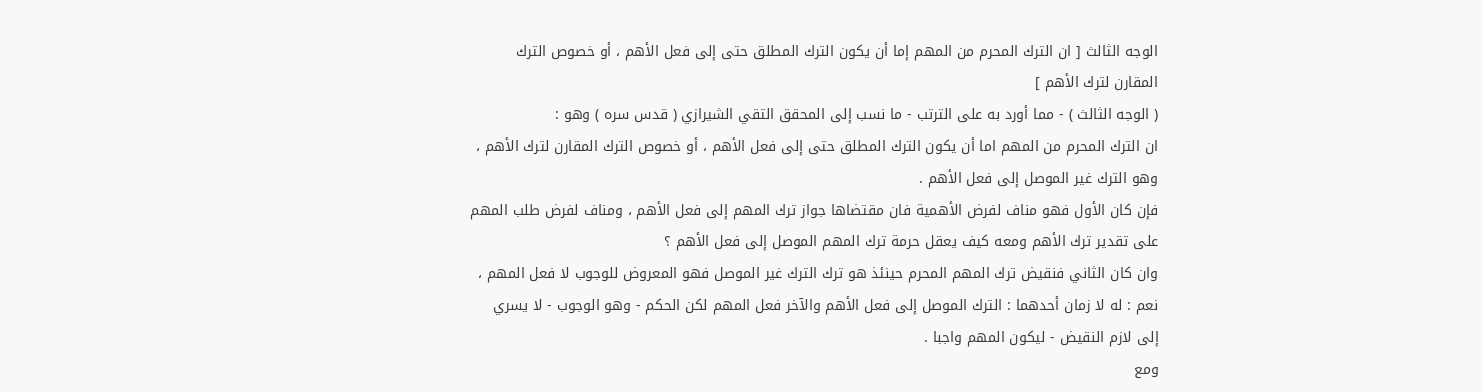الوجه الثالث [ ان الترك المحرم من المهم إما أن يكون الترك المطلق حتى إلى فعل الأهم ، أو خصوص الترك المقارن لترك الأهم ]
( الوجه الثالث ) - مما أورد به على الترتب - ما نسب إلى المحقق التقي الشيرازي ( قدس سره ) وهو :
ان الترك المحرم من المهم اما أن يكون الترك المطلق حتى إلى فعل الأهم ، أو خصوص الترك المقارن لترك الأهم ، وهو الترك غير الموصل إلى فعل الأهم .
فإن كان الأول فهو مناف لفرض الأهمية فان مقتضاها جواز ترك المهم إلى فعل الأهم ، ومناف لفرض طلب المهم على تقدير ترك الأهم ومعه كيف يعقل حرمة ترك المهم الموصل إلى فعل الأهم ؟
وان كان الثاني فنقيض ترك المهم المحرم حينئذ هو ترك الترك غير الموصل فهو المعروض للوجوب لا فعل المهم ، نعم : له لا زمان أحدهما : الترك الموصل إلى فعل الأهم والآخر فعل المهم لكن الحكم - وهو الوجوب - لا يسري إلى لازم النقيض - ليكون المهم واجبا .
ومع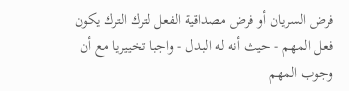فرض السريان أو فرض مصداقية الفعل لترك الترك يكون فعل المهم - حيث أنه له البدل - واجبا تخييريا مع أن وجوب المهم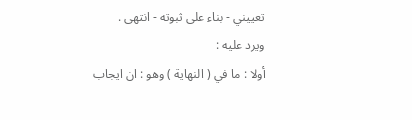تعييني - بناء على ثبوته - انتهى .
ويرد عليه :
أولا : ما في ( النهاية ) وهو : ان ايجاب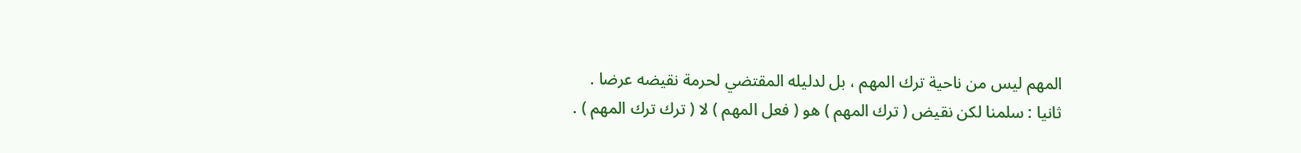المهم ليس من ناحية ترك المهم ، بل لدليله المقتضي لحرمة نقيضه عرضا .
ثانيا : سلمنا لكن نقيض ( ترك المهم ) هو ( فعل المهم ) لا ( ترك ترك المهم ) .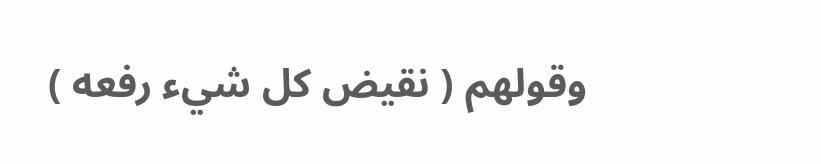وقولهم ( نقيض كل شيء رفعه )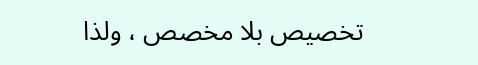تخصيص بلا مخصص ، ولذا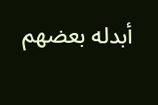أبدله بعضهم